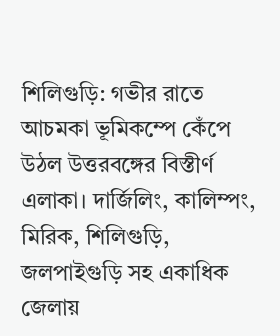শিলিগুড়ি: গভীর রাতে আচমকা ভূমিকম্পে কেঁপে উঠল উত্তরবঙ্গের বিস্তীর্ণ এলাকা। দার্জিলিং, কালিম্পং, মিরিক, শিলিগুড়ি, জলপাইগুড়ি সহ একাধিক জেলায়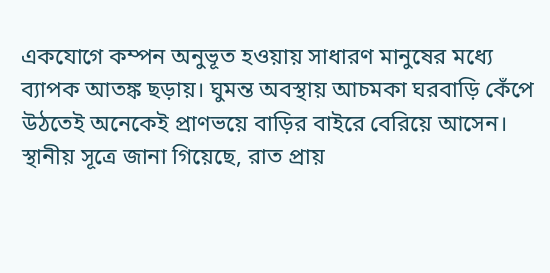একযোগে কম্পন অনুভূত হওয়ায় সাধারণ মানুষের মধ্যে ব্যাপক আতঙ্ক ছড়ায়। ঘুমন্ত অবস্থায় আচমকা ঘরবাড়ি কেঁপে উঠতেই অনেকেই প্রাণভয়ে বাড়ির বাইরে বেরিয়ে আসেন।
স্থানীয় সূত্রে জানা গিয়েছে, রাত প্রায়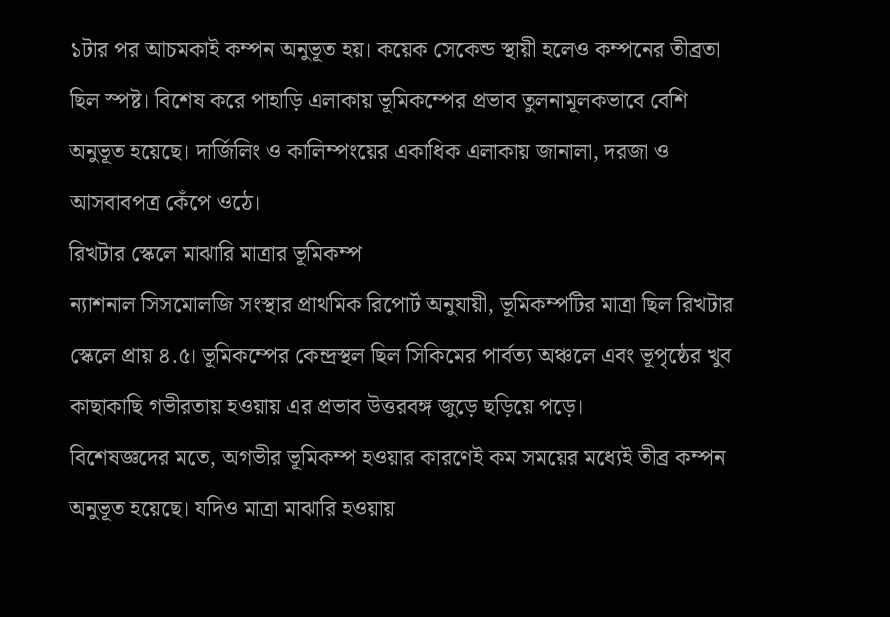১টার পর আচমকাই কম্পন অনুভূত হয়। কয়েক সেকেন্ড স্থায়ী হলেও কম্পনের তীব্রতা ছিল স্পষ্ট। বিশেষ করে পাহাড়ি এলাকায় ভূমিকম্পের প্রভাব তুলনামূলকভাবে বেশি অনুভূত হয়েছে। দার্জিলিং ও কালিম্পংয়ের একাধিক এলাকায় জানালা, দরজা ও আসবাবপত্র কেঁপে ওঠে।
রিখটার স্কেলে মাঝারি মাত্রার ভূমিকম্প
ন্যাশনাল সিসমোলজি সংস্থার প্রাথমিক রিপোর্ট অনুযায়ী, ভূমিকম্পটির মাত্রা ছিল রিখটার স্কেলে প্রায় ৪.৫। ভূমিকম্পের কেন্দ্রস্থল ছিল সিকিমের পার্বত্য অঞ্চলে এবং ভূপৃষ্ঠের খুব কাছাকাছি গভীরতায় হওয়ায় এর প্রভাব উত্তরবঙ্গ জুড়ে ছড়িয়ে পড়ে।
বিশেষজ্ঞদের মতে, অগভীর ভূমিকম্প হওয়ার কারণেই কম সময়ের মধ্যেই তীব্র কম্পন অনুভূত হয়েছে। যদিও মাত্রা মাঝারি হওয়ায়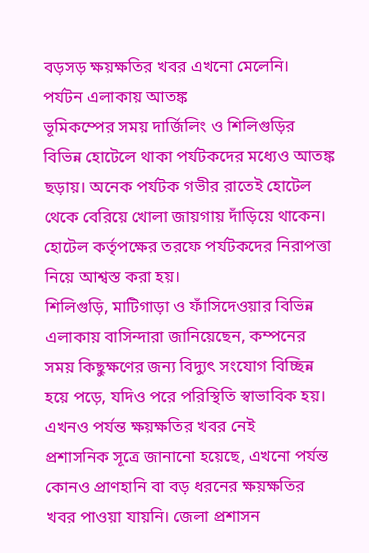বড়সড় ক্ষয়ক্ষতির খবর এখনো মেলেনি।
পর্যটন এলাকায় আতঙ্ক
ভূমিকম্পের সময় দার্জিলিং ও শিলিগুড়ির বিভিন্ন হোটেলে থাকা পর্যটকদের মধ্যেও আতঙ্ক ছড়ায়। অনেক পর্যটক গভীর রাতেই হোটেল থেকে বেরিয়ে খোলা জায়গায় দাঁড়িয়ে থাকেন। হোটেল কর্তৃপক্ষের তরফে পর্যটকদের নিরাপত্তা নিয়ে আশ্বস্ত করা হয়।
শিলিগুড়ি, মাটিগাড়া ও ফাঁসিদেওয়ার বিভিন্ন এলাকায় বাসিন্দারা জানিয়েছেন, কম্পনের সময় কিছুক্ষণের জন্য বিদ্যুৎ সংযোগ বিচ্ছিন্ন হয়ে পড়ে, যদিও পরে পরিস্থিতি স্বাভাবিক হয়।
এখনও পর্যন্ত ক্ষয়ক্ষতির খবর নেই
প্রশাসনিক সূত্রে জানানো হয়েছে, এখনো পর্যন্ত কোনও প্রাণহানি বা বড় ধরনের ক্ষয়ক্ষতির খবর পাওয়া যায়নি। জেলা প্রশাসন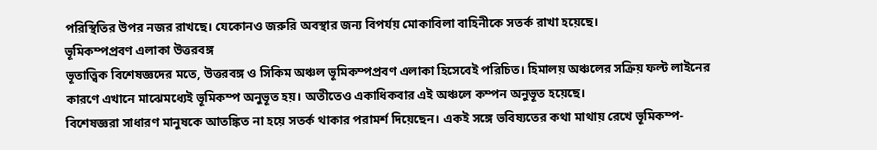পরিস্থিতির উপর নজর রাখছে। যেকোনও জরুরি অবস্থার জন্য বিপর্যয় মোকাবিলা বাহিনীকে সতর্ক রাখা হয়েছে।
ভূমিকম্পপ্রবণ এলাকা উত্তরবঙ্গ
ভূতাত্ত্বিক বিশেষজ্ঞদের মতে, উত্তরবঙ্গ ও সিকিম অঞ্চল ভূমিকম্পপ্রবণ এলাকা হিসেবেই পরিচিত। হিমালয় অঞ্চলের সক্রিয় ফল্ট লাইনের কারণে এখানে মাঝেমধ্যেই ভূমিকম্প অনুভূত হয়। অতীতেও একাধিকবার এই অঞ্চলে কম্পন অনুভূত হয়েছে।
বিশেষজ্ঞরা সাধারণ মানুষকে আতঙ্কিত না হয়ে সতর্ক থাকার পরামর্শ দিয়েছেন। একই সঙ্গে ভবিষ্যতের কথা মাথায় রেখে ভূমিকম্প-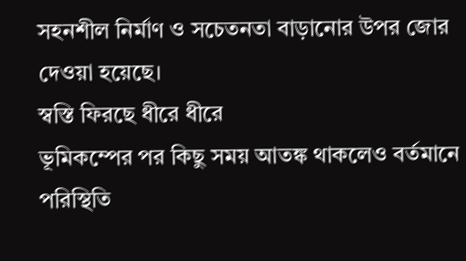সহনশীল নির্মাণ ও সচেতনতা বাড়ানোর উপর জোর দেওয়া হয়েছে।
স্বস্তি ফিরছে ধীরে ধীরে
ভূমিকম্পের পর কিছু সময় আতঙ্ক থাকলেও বর্তমানে পরিস্থিতি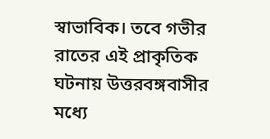স্বাভাবিক। তবে গভীর রাতের এই প্রাকৃতিক ঘটনায় উত্তরবঙ্গবাসীর মধ্যে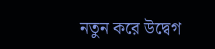নতুন করে উদ্বেগ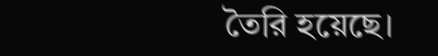তৈরি হয়েছে।